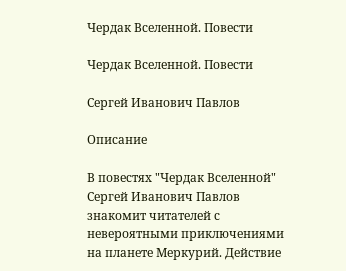Чердак Вселенной. Повести

Чердак Вселенной. Повести

Сергей Иванович Павлов

Описание

В повестях "Чердак Вселенной" Сергей Иванович Павлов знакомит читателей с невероятными приключениями на планете Меркурий. Действие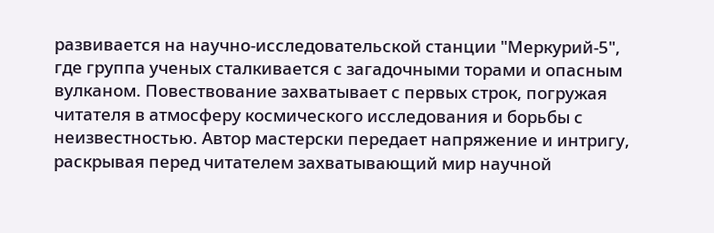развивается на научно-исследовательской станции "Меркурий-5", где группа ученых сталкивается с загадочными торами и опасным вулканом. Повествование захватывает с первых строк, погружая читателя в атмосферу космического исследования и борьбы с неизвестностью. Автор мастерски передает напряжение и интригу, раскрывая перед читателем захватывающий мир научной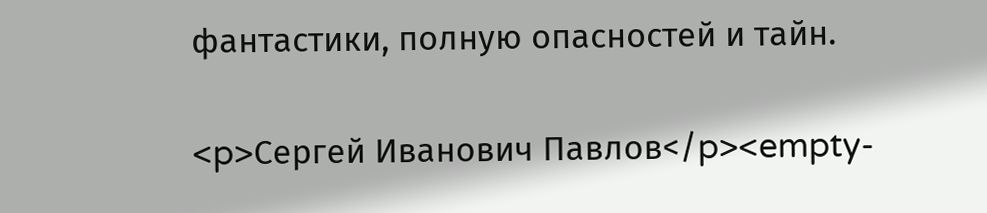фантастики, полную опасностей и тайн.

<p>Сергей Иванович Павлов</p><empty-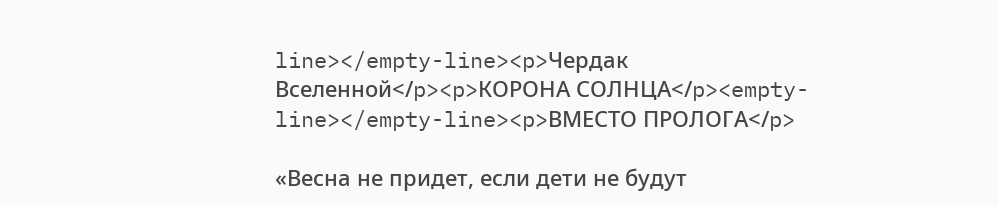line></empty-line><p>Чердак Вселенной</p><p>КОРОНА СОЛНЦА</p><empty-line></empty-line><p>ВМЕСТО ПРОЛОГА</p>

«Весна не придет, если дети не будут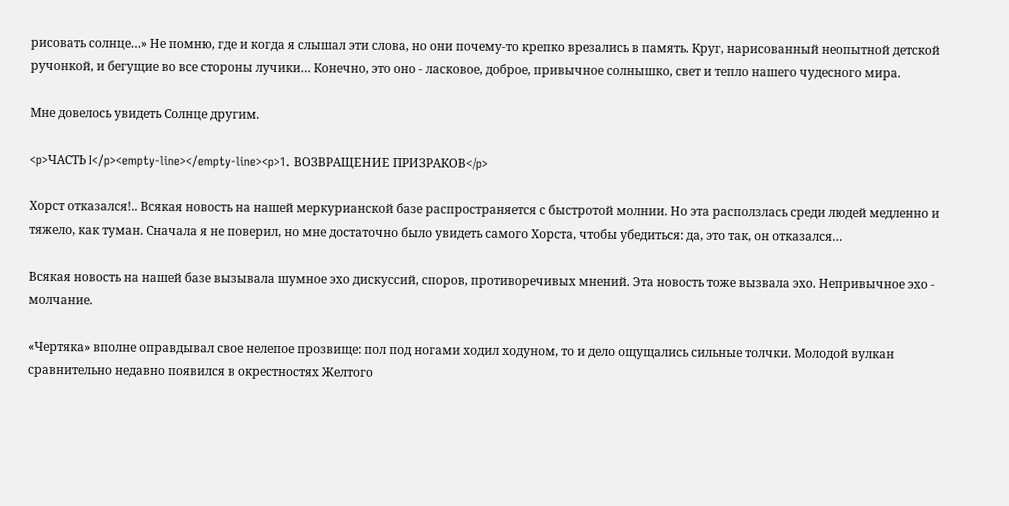рисовать солнце…» Не помню, где и когда я слышал эти слова, но они почему-то крепко врезались в память. Круг, нарисованный неопытной детской ручонкой, и бегущие во все стороны лучики… Конечно, это оно - ласковое, доброе, привычное солнышко, свет и тепло нашего чудесного мира.

Мне довелось увидеть Солнце другим.

<p>ЧАСТЬ I</p><empty-line></empty-line><p>1. ВОЗВРАЩЕНИЕ ПРИЗРАКОВ</p>

Хорст отказался!.. Всякая новость на нашей меркурианской базе распространяется с быстротой молнии. Но эта расползлась среди людей медленно и тяжело, как туман. Сначала я не поверил, но мне достаточно было увидеть самого Хорста, чтобы убедиться: да, это так, он отказался…

Всякая новость на нашей базе вызывала шумное эхо дискуссий, споров, противоречивых мнений. Эта новость тоже вызвала эхо. Непривычное эхо - молчание.

«Чертяка» вполне оправдывал свое нелепое прозвище: пол под ногами ходил ходуном, то и дело ощущались сильные толчки. Молодой вулкан сравнительно недавно появился в окрестностях Желтого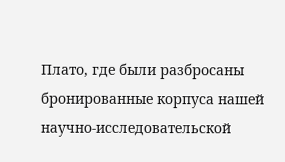Плато, где были разбросаны бронированные корпуса нашей научно-исследовательской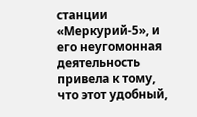станции «Меркурий-5», и его неугомонная деятельность привела к тому, что этот удобный,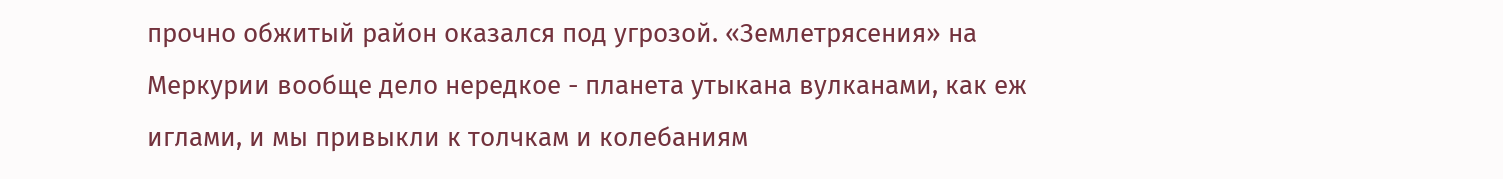прочно обжитый район оказался под угрозой. «Землетрясения» на Меркурии вообще дело нередкое - планета утыкана вулканами, как еж иглами, и мы привыкли к толчкам и колебаниям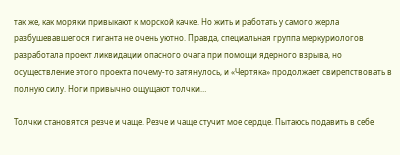так же, как моряки привыкают к морской качке. Но жить и работать у самого жерла разбушевавшегося гиганта не очень уютно. Правда, специальная группа меркуриологов разработала проект ликвидации опасного очага при помощи ядерного взрыва, но осуществление этого проекта почему-то затянулось, и «Чертяка» продолжает свирепствовать в полную силу. Ноги привычно ощущают толчки…

Толчки становятся резче и чаще. Резче и чаще стучит мое сердце. Пытаюсь подавить в себе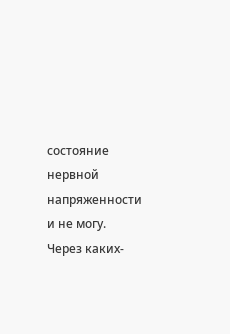состояние нервной напряженности и не могу. Через каких-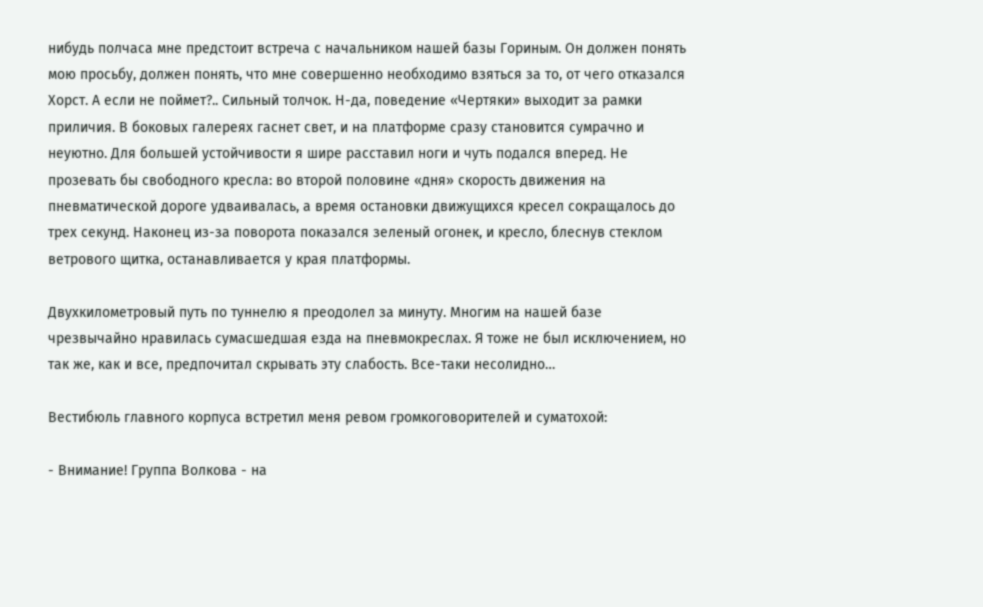нибудь полчаса мне предстоит встреча с начальником нашей базы Гориным. Он должен понять мою просьбу, должен понять, что мне совершенно необходимо взяться за то, от чего отказался Хорст. А если не поймет?.. Сильный толчок. Н-да, поведение «Чертяки» выходит за рамки приличия. В боковых галереях гаснет свет, и на платформе сразу становится сумрачно и неуютно. Для большей устойчивости я шире расставил ноги и чуть подался вперед. Не прозевать бы свободного кресла: во второй половине «дня» скорость движения на пневматической дороге удваивалась, а время остановки движущихся кресел сокращалось до трех секунд. Наконец из-за поворота показался зеленый огонек, и кресло, блеснув стеклом ветрового щитка, останавливается у края платформы.

Двухкилометровый путь по туннелю я преодолел за минуту. Многим на нашей базе чрезвычайно нравилась сумасшедшая езда на пневмокреслах. Я тоже не был исключением, но так же, как и все, предпочитал скрывать эту слабость. Все-таки несолидно…

Вестибюль главного корпуса встретил меня ревом громкоговорителей и суматохой:

- Внимание! Группа Волкова - на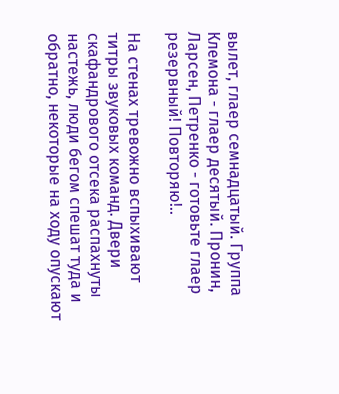вылет, глаер семнадцатый. Группа Клемона - глаер десятый. Пронин, Ларсен, Петренко - готовьте глаер резервный! Повторяю!..

На стенах тревожно вспыхивают титры звуковых команд. Двери скафандрового отсека распахнуты настежь, люди бегом спешат туда и обратно, некоторые на ходу опускают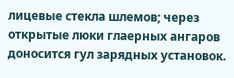лицевые стекла шлемов; через открытые люки глаерных ангаров доносится гул зарядных установок.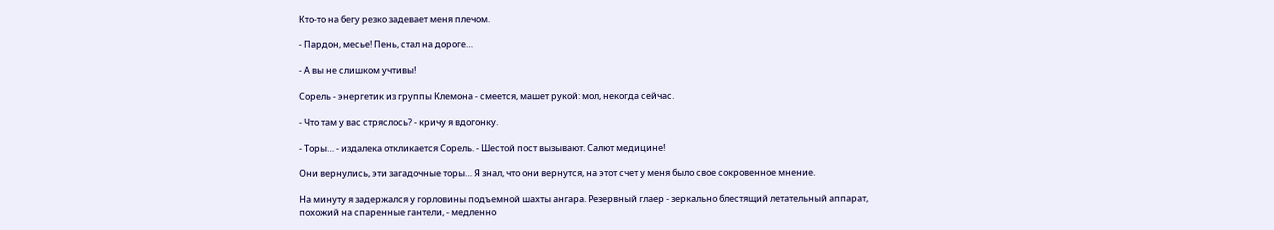Кто-то на бегу резко задевает меня плечом.

- Пардон, месье! Пень, стал на дороге…

- А вы не слишком учтивы!

Сорель - энергетик из группы Клемона - смеется, машет рукой: мол, некогда сейчас.

- Что там у вас стряслось? - кричу я вдогонку.

- Торы… - издалека откликается Сорель. - Шестой пост вызывают. Салют медицине!

Они вернулись, эти загадочные торы… Я знал, что они вернутся, на этот счет у меня было свое сокровенное мнение.

На минуту я задержался у горловины подъемной шахты ангара. Резервный глаер - зеркально блестящий летательный аппарат, похожий на спаренные гантели, - медленно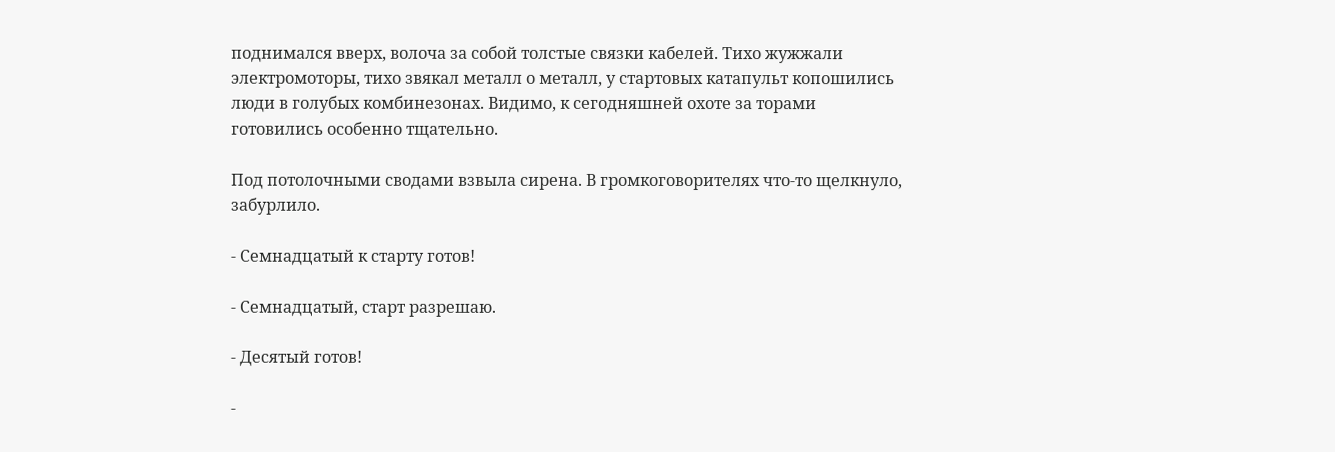поднимался вверх, волоча за собой толстые связки кабелей. Тихо жужжали электромоторы, тихо звякал металл о металл, у стартовых катапульт копошились люди в голубых комбинезонах. Видимо, к сегодняшней охоте за торами готовились особенно тщательно.

Под потолочными сводами взвыла сирена. В громкоговорителях что-то щелкнуло, забурлило.

- Семнадцатый к старту готов!

- Семнадцатый, старт разрешаю.

- Десятый готов!

-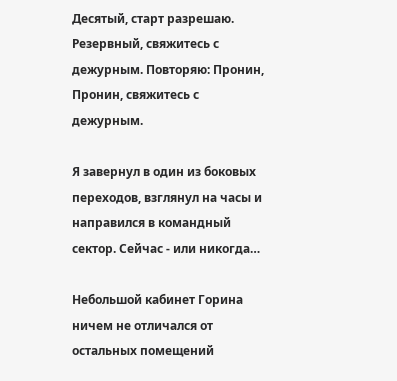Десятый, старт разрешаю. Резервный, свяжитесь с дежурным. Повторяю: Пронин, Пронин, свяжитесь с дежурным.

Я завернул в один из боковых переходов, взглянул на часы и направился в командный сектор. Сейчас - или никогда…

Небольшой кабинет Горина ничем не отличался от остальных помещений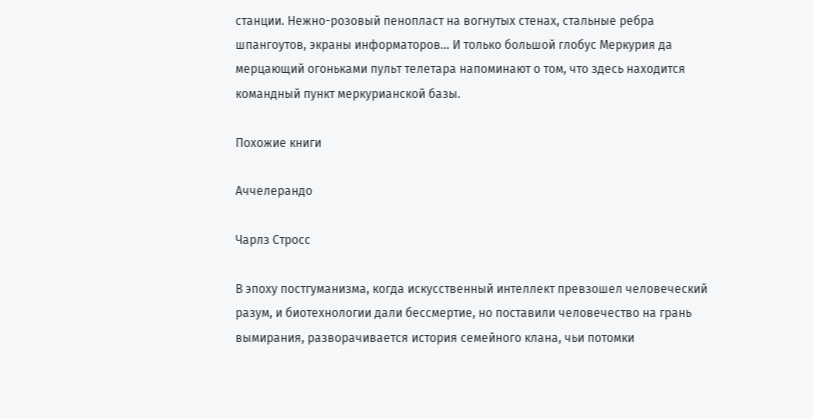станции. Нежно-розовый пенопласт на вогнутых стенах, стальные ребра шпангоутов, экраны информаторов… И только большой глобус Меркурия да мерцающий огоньками пульт телетара напоминают о том, что здесь находится командный пункт меркурианской базы.

Похожие книги

Аччелерандо

Чарлз Стросс

В эпоху постгуманизма, когда искусственный интеллект превзошел человеческий разум, и биотехнологии дали бессмертие, но поставили человечество на грань вымирания, разворачивается история семейного клана, чьи потомки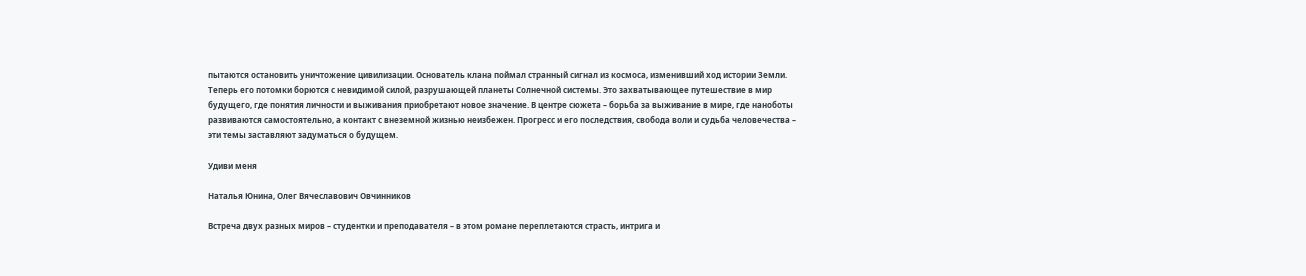пытаются остановить уничтожение цивилизации. Основатель клана поймал странный сигнал из космоса, изменивший ход истории Земли. Теперь его потомки борются с невидимой силой, разрушающей планеты Солнечной системы. Это захватывающее путешествие в мир будущего, где понятия личности и выживания приобретают новое значение. В центре сюжета – борьба за выживание в мире, где наноботы развиваются самостоятельно, а контакт с внеземной жизнью неизбежен. Прогресс и его последствия, свобода воли и судьба человечества – эти темы заставляют задуматься о будущем.

Удиви меня

Наталья Юнина, Олег Вячеславович Овчинников

Встреча двух разных миров – студентки и преподавателя – в этом романе переплетаются страсть, интрига и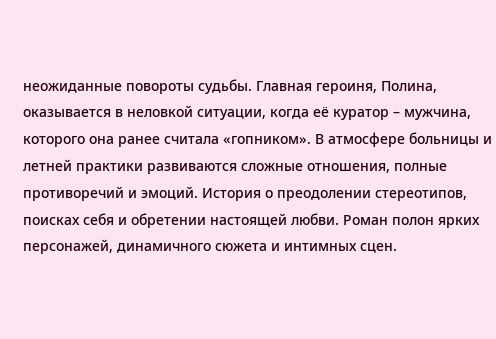неожиданные повороты судьбы. Главная героиня, Полина, оказывается в неловкой ситуации, когда её куратор – мужчина, которого она ранее считала «гопником». В атмосфере больницы и летней практики развиваются сложные отношения, полные противоречий и эмоций. История о преодолении стереотипов, поисках себя и обретении настоящей любви. Роман полон ярких персонажей, динамичного сюжета и интимных сцен.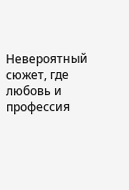Невероятный сюжет, где любовь и профессия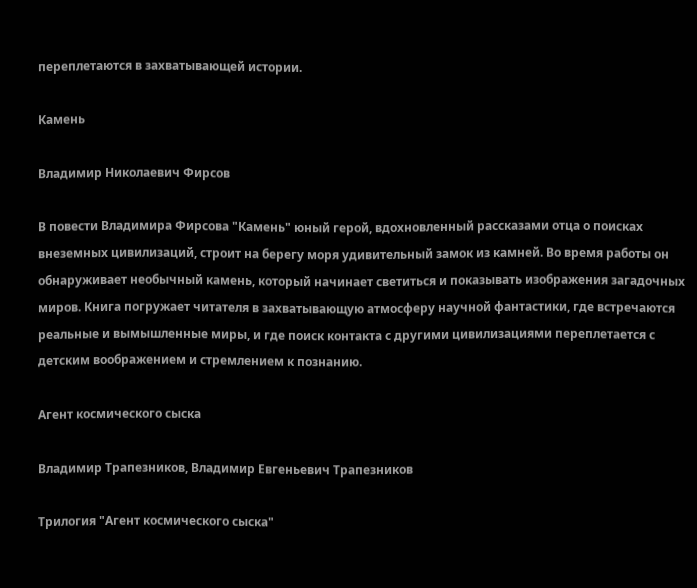переплетаются в захватывающей истории.

Камень

Владимир Николаевич Фирсов

В повести Владимира Фирсова "Камень" юный герой, вдохновленный рассказами отца о поисках внеземных цивилизаций, строит на берегу моря удивительный замок из камней. Во время работы он обнаруживает необычный камень, который начинает светиться и показывать изображения загадочных миров. Книга погружает читателя в захватывающую атмосферу научной фантастики, где встречаются реальные и вымышленные миры, и где поиск контакта с другими цивилизациями переплетается с детским воображением и стремлением к познанию.

Агент космического сыска

Владимир Трапезников, Владимир Евгеньевич Трапезников

Трилогия "Агент космического сыска"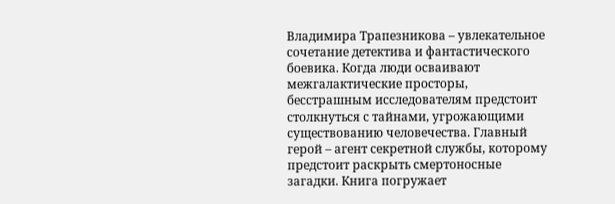Владимира Трапезникова – увлекательное сочетание детектива и фантастического боевика. Когда люди осваивают межгалактические просторы, бесстрашным исследователям предстоит столкнуться с тайнами, угрожающими существованию человечества. Главный герой – агент секретной службы, которому предстоит раскрыть смертоносные загадки. Книга погружает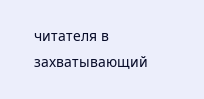читателя в захватывающий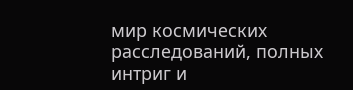мир космических расследований, полных интриг и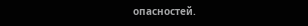опасностей.